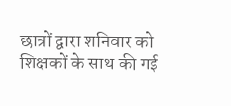छात्रों द्वारा शनिवार को शिक्षकों के साथ की गई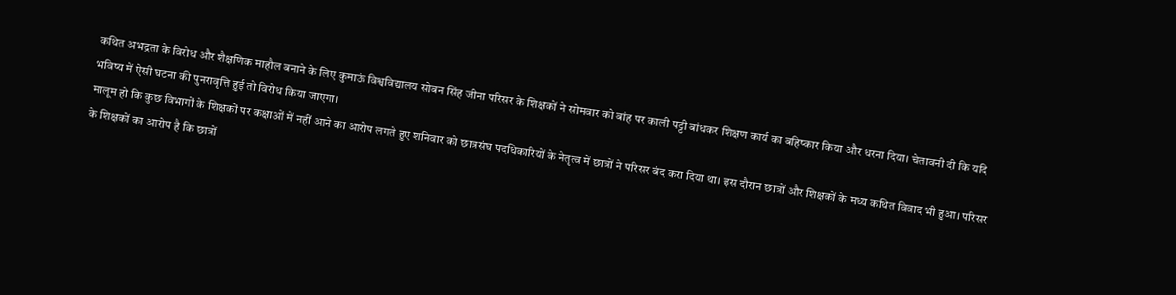कथित अभद्रता के विरोध और शैक्षणिक माहौल बनाने के लिए कुमाऊं विश्वविद्यालय सोबन सिंह जीना परिसर के शिक्षकों ने सोमवार को बांह पर काली पट्टी बांधकर शिक्षण कार्य का बहिष्कार किया और धरना दिया। चेतावनी दी कि यदि भविष्य में ऐसी घटना की पुनरावृत्ति हुई तो विरोध किया जाएगा।
मालूम हो कि कुछ विभागों के शिक्षकों पर कक्षाओं में नहीं आने का आरोप लगते हुए शनिवार को छात्रसंघ पदधिकारियों के नेतृत्व में छात्रों ने परिसर बंद करा दिया था। इस दौरान छात्रों और शिक्षकों के मध्य कथित विवाद भी हुआ। परिसर के शिक्षकों का आरोप है कि छात्रों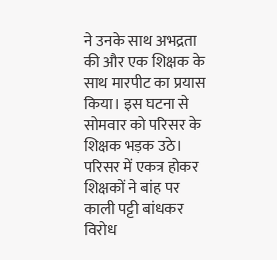ने उनके साथ अभद्रता की और एक शिक्षक के साथ मारपीट का प्रयास किया। इस घटना से सोमवार को परिसर के शिक्षक भड़क उठे। परिसर में एकत्र होकर शिक्षकों ने बांह पर काली पट्टी बांधकर विरोध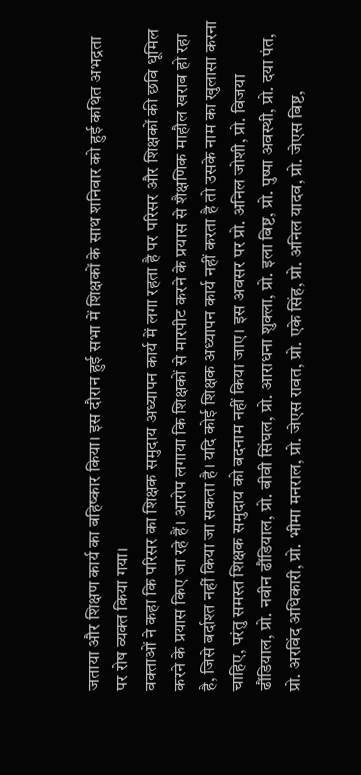जताया और शिक्षण कार्य का बहिष्कार किया। इस दौरान हुई सभा में शिक्षकों के साथ शनिवार को हुई कथित अभद्रता पर रोष व्यक्त किया गया।
वक्ताओं ने कहा कि परिसर का शिक्षक समुदाय अध्यापन कार्य में लगा रहता है पर परिसर और शिक्षकों की छवि धूमिल करने के प्रयास किए जा रहे हैं। आरोप लगाया कि शिक्षकों से मारपीट करने के प्रयास से शैक्षणिक माहौल खराब हो रहा है, जिसे बर्दाश्त नहीं किया जा सकता है। यदि कोई शिक्षक अध्यापन कार्य नहीं करता है तो उसके नाम का खुलासा करना चाहिए, परंतु समस्त शिक्षक समुदाय को बदनाम नहीं किया जाए। इस अवसर पर प्रो. अनिल जोशी, प्रो. विजया ढौंडियाल, प्रो. नवीन ढौंडियाल, प्रो. बीवी सिंघल, प्रो. आराधना शुक्ला, प्रो. इला बिष्ट, प्रो. पुष्पा अवस्थी, प्रो. दया पंत, प्रो. अरविंद अधिकारी, प्रो. भीमा मनराल, प्रो. जेएस रावत, प्रो. एके सिंह, प्रो. अनिल यादव, प्रो. जेएस बिष्ट,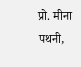प्रो. मीना पथनी,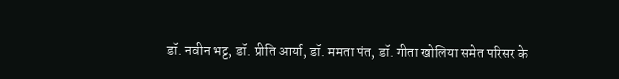डॉ. नवीन भट्ट, डॉ. प्रीति आर्या, डॉ. ममता पंत, डॉ. गीता खोलिया समेत परिसर के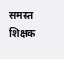समस्त शिक्षक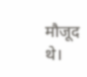मौजूद थे।